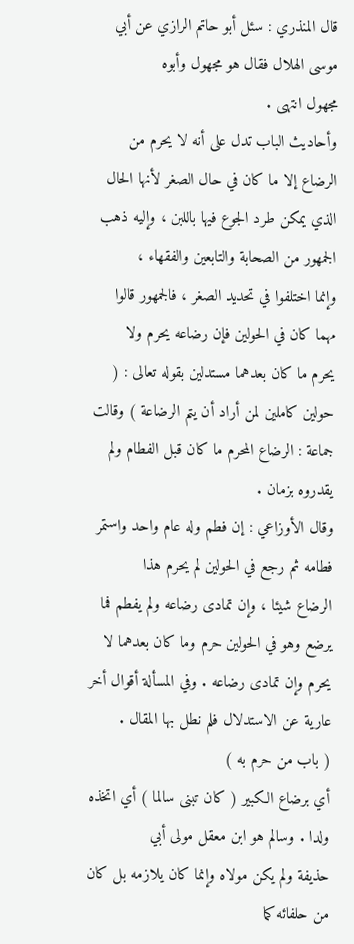قال المنذري : سئل أبو حاتم الرازي عن أبي موسى الهلال فقال هو مجهول وأبوه
مجهول انتهى .
وأحاديث الباب تدل على أنه لا يحرم من الرضاع إلا ما كان في حال الصغر لأنها الحال
الذي يمكن طرد الجوع فيها باللبن ، وإليه ذهب الجمهور من الصحابة والتابعين والفقهاء ،
وإنما اختلفوا في تحديد الصغر ، فالجمهور قالوا مهما كان في الحولين فإن رضاعه يحرم ولا
يحرم ما كان بعدهما مستدلين بقوله تعالى : ( حولين كاملين لمن أراد أن يتم الرضاعة ) وقالت
جماعة : الرضاع المحرم ما كان قبل الفطام ولم يقدروه بزمان .
وقال الأوزاعي : إن فطم وله عام واحد واستمر فطامه ثم رجع في الحولين لم يحرم هذا
الرضاع شيئا ، وإن تمادى رضاعه ولم يفطم فما يرضع وهو في الحولين حرم وما كان بعدهما لا
يحرم وإن تمادى رضاعه . وفي المسألة أقوال أخر عارية عن الاستدلال فلم نطل بها المقال .
( باب من حرم به )
أي برضاع الكبير ( كان تبنى سالما ) أي اتخذه ولدا . وسالم هو ابن معقل مولى أبي
حذيفة ولم يكن مولاه وإنما كان يلازمه بل كان من حلفائه كما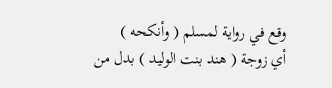وقع في رواية لمسلم ( وأنكحه )
أي زوجة ( هند بنت الوليد ) بدل من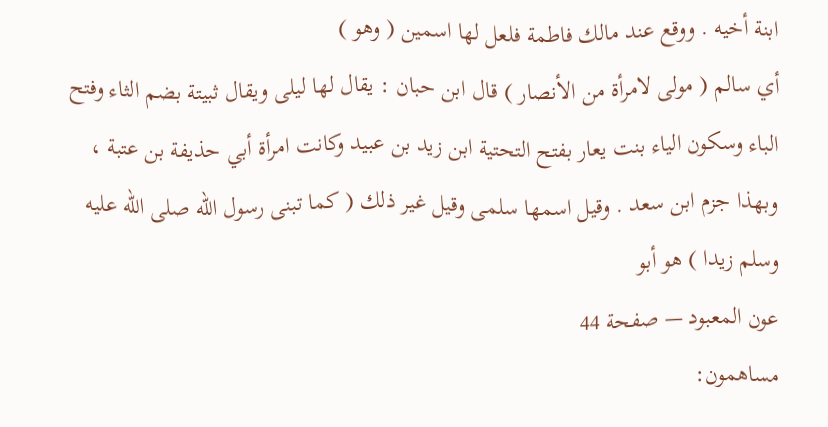ابنة أخيه . ووقع عند مالك فاطمة فلعل لها اسمين ( وهو )
أي سالم ( مولى لامرأة من الأنصار ) قال ابن حبان : يقال لها ليلى ويقال ثبيتة بضم الثاء وفتح
الباء وسكون الياء بنت يعار بفتح التحتية ابن زيد بن عبيد وكانت امرأة أبي حذيفة بن عتبة ،
وبهذا جزم ابن سعد . وقيل اسمها سلمى وقيل غير ذلك ( كما تبنى رسول الله صلى الله عليه وسلم زيدا ) هو أبو
عون المعبود — صفحة 44
مساهمون: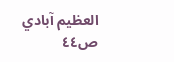العظيم آبادي
ص٤٤